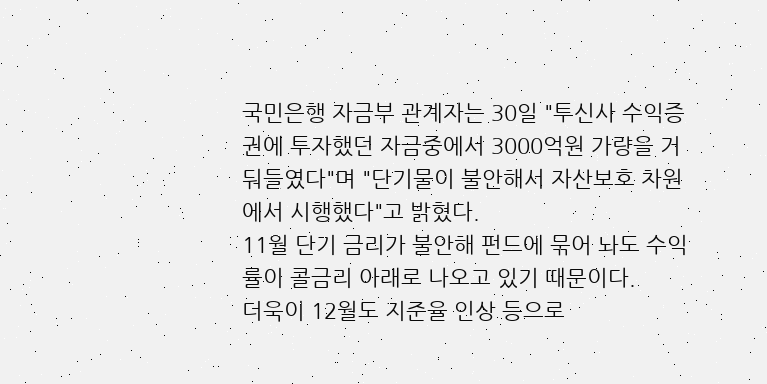국민은행 자금부 관계자는 30일 "투신사 수익증권에 투자했던 자금중에서 3000억원 가량을 거둬들였다"며 "단기물이 불안해서 자산보호 차원에서 시행했다"고 밝혔다.
11월 단기 금리가 불안해 펀드에 묶어 놔도 수익률이 콜금리 아래로 나오고 있기 때문이다.
더욱이 12월도 지준율 인상 등으로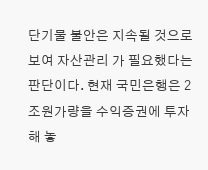단기물 불안은 지속될 것으로 보여 자산관리 가 필요했다는 판단이다. 현재 국민은행은 2조원가량을 수익증권에 투자해 놓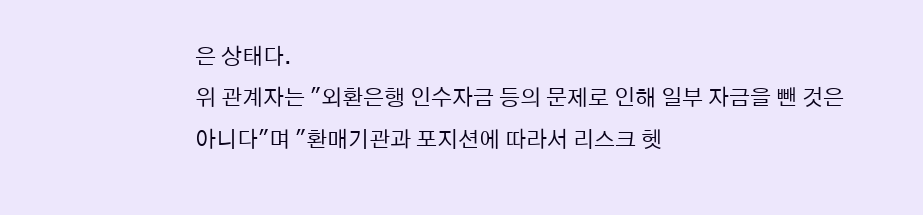은 상태다.
위 관계자는 "외환은행 인수자금 등의 문제로 인해 일부 자금을 뺀 것은 아니다"며 "환매기관과 포지션에 따라서 리스크 헷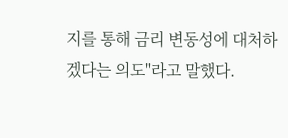지를 통해 금리 변동성에 대처하겠다는 의도"라고 말했다.